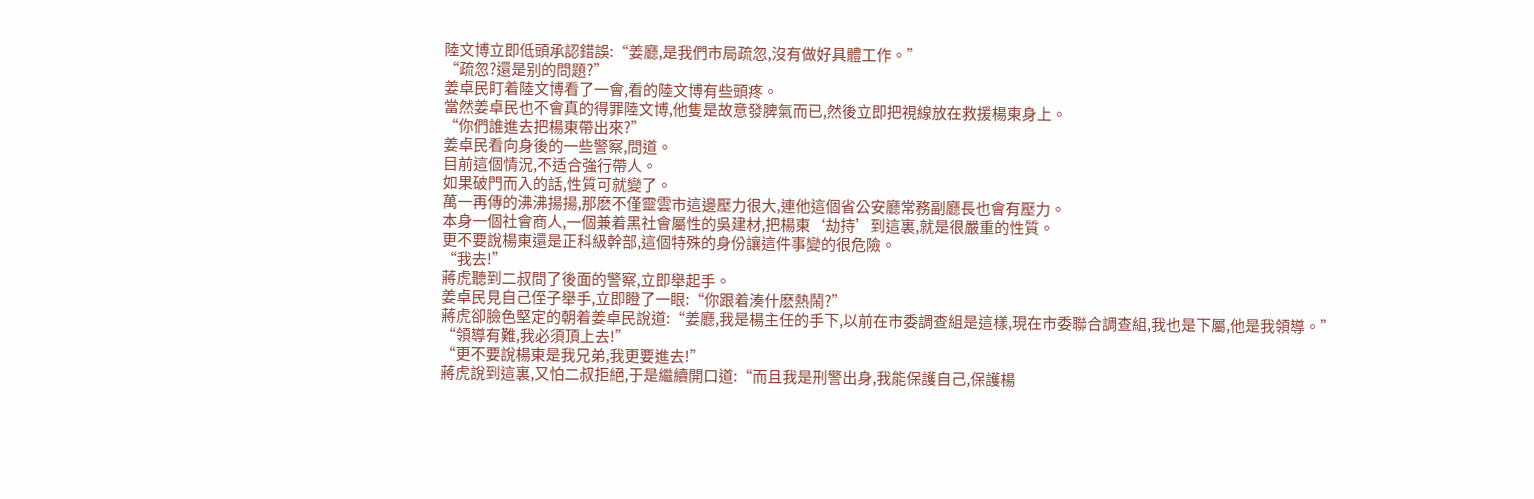陸文博立即低頭承認錯誤:“姜廳,是我們市局疏忽,沒有做好具體工作。”
“疏忽?還是别的問題?”
姜卓民盯着陸文博看了一會,看的陸文博有些頭疼。
當然姜卓民也不會真的得罪陸文博,他隻是故意發脾氣而已,然後立即把視線放在救援楊東身上。
“你們誰進去把楊東帶出來?”
姜卓民看向身後的一些警察,問道。
目前這個情況,不适合強行帶人。
如果破門而入的話,性質可就變了。
萬一再傳的沸沸揚揚,那麽不僅靈雲市這邊壓力很大,連他這個省公安廳常務副廳長也會有壓力。
本身一個社會商人,一個兼着黑社會屬性的吳建材,把楊東‘劫持’到這裏,就是很嚴重的性質。
更不要說楊東還是正科級幹部,這個特殊的身份讓這件事變的很危險。
“我去!”
蔣虎聽到二叔問了後面的警察,立即舉起手。
姜卓民見自己侄子舉手,立即瞪了一眼:“你跟着湊什麽熱鬧?”
蔣虎卻臉色堅定的朝着姜卓民說道:“姜廳,我是楊主任的手下,以前在市委調查組是這樣,現在市委聯合調查組,我也是下屬,他是我領導。”
“領導有難,我必須頂上去!”
“更不要說楊東是我兄弟,我更要進去!”
蔣虎說到這裏,又怕二叔拒絕,于是繼續開口道:“而且我是刑警出身,我能保護自己,保護楊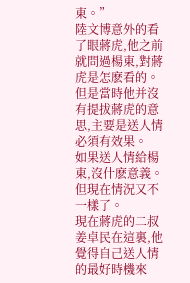東。”
陸文博意外的看了眼蔣虎,他之前就問過楊東,對蔣虎是怎麽看的。
但是當時他并沒有提拔蔣虎的意思,主要是送人情必須有效果。
如果送人情給楊東,沒什麽意義。
但現在情況又不一樣了。
現在蔣虎的二叔姜卓民在這裏,他覺得自己送人情的最好時機來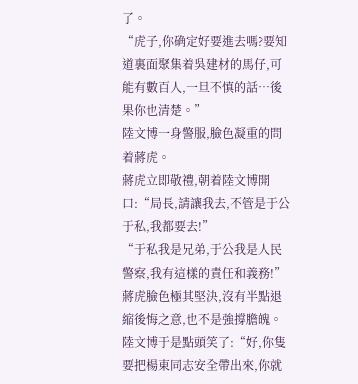了。
“虎子,你确定好要進去嗎?要知道裏面聚集着吳建材的馬仔,可能有數百人,一旦不慎的話…後果你也清楚。”
陸文博一身警服,臉色凝重的問着蔣虎。
蔣虎立即敬禮,朝着陸文博開口:“局長,請讓我去,不管是于公于私,我都要去!”
“于私我是兄弟,于公我是人民警察,我有這樣的責任和義務!”
蔣虎臉色極其堅決,沒有半點退縮後悔之意,也不是強撐膽魄。
陸文博于是點頭笑了:“好,你隻要把楊東同志安全帶出來,你就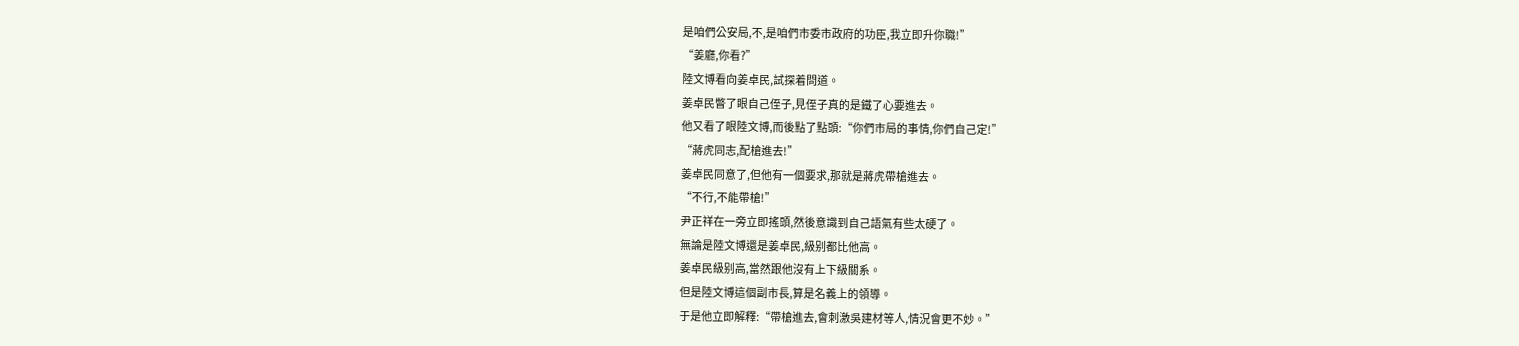是咱們公安局,不,是咱們市委市政府的功臣,我立即升你職!”
“姜廳,你看?”
陸文博看向姜卓民,試探着問道。
姜卓民瞥了眼自己侄子,見侄子真的是鐵了心要進去。
他又看了眼陸文博,而後點了點頭:“你們市局的事情,你們自己定!”
“蔣虎同志,配槍進去!”
姜卓民同意了,但他有一個要求,那就是蔣虎帶槍進去。
“不行,不能帶槍!”
尹正祥在一旁立即搖頭,然後意識到自己語氣有些太硬了。
無論是陸文博還是姜卓民,級别都比他高。
姜卓民級别高,當然跟他沒有上下級關系。
但是陸文博這個副市長,算是名義上的領導。
于是他立即解釋:“帶槍進去,會刺激吳建材等人,情況會更不妙。”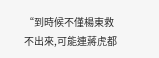“到時候不僅楊東救不出來,可能連蔣虎都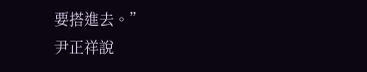要搭進去。”
尹正祥說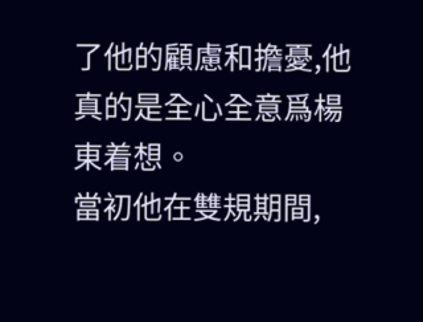了他的顧慮和擔憂,他真的是全心全意爲楊東着想。
當初他在雙規期間,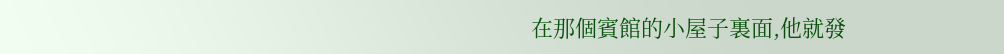在那個賓館的小屋子裏面,他就發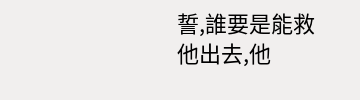誓,誰要是能救他出去,他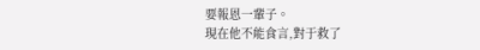要報恩一輩子。
現在他不能食言,對于救了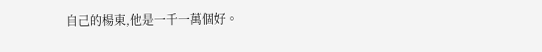自己的楊東,他是一千一萬個好。